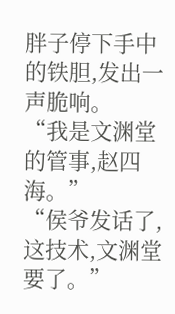胖子停下手中的铁胆,发出一声脆响。
“我是文渊堂的管事,赵四海。”
“侯爷发话了,这技术,文渊堂要了。”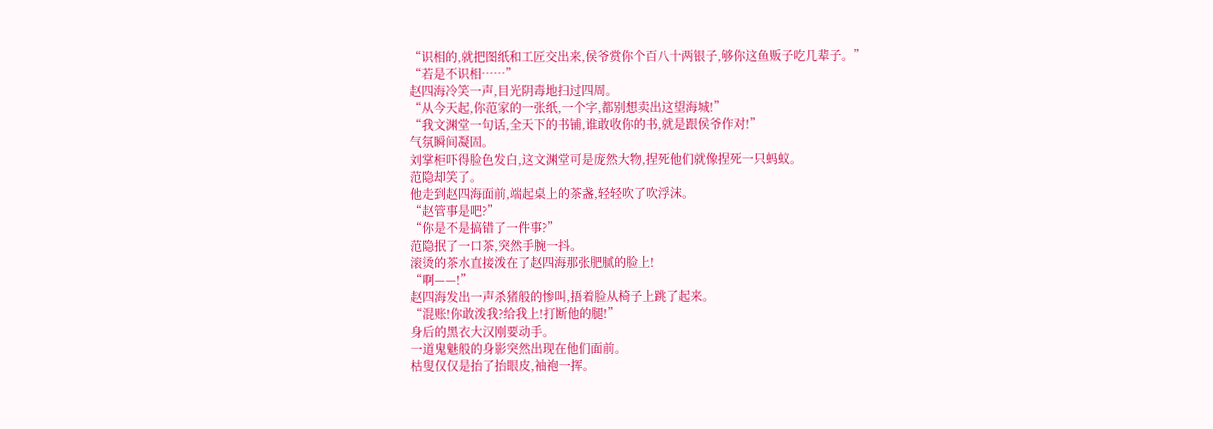“识相的,就把图纸和工匠交出来,侯爷赏你个百八十两银子,够你这鱼贩子吃几辈子。”
“若是不识相……”
赵四海冷笑一声,目光阴毒地扫过四周。
“从今天起,你范家的一张纸,一个字,都别想卖出这望海城!”
“我文渊堂一句话,全天下的书铺,谁敢收你的书,就是跟侯爷作对!”
气氛瞬间凝固。
刘掌柜吓得脸色发白,这文渊堂可是庞然大物,捏死他们就像捏死一只蚂蚁。
范隐却笑了。
他走到赵四海面前,端起桌上的茶盏,轻轻吹了吹浮沫。
“赵管事是吧?”
“你是不是搞错了一件事?”
范隐抿了一口茶,突然手腕一抖。
滚烫的茶水直接泼在了赵四海那张肥腻的脸上!
“啊——!”
赵四海发出一声杀猪般的惨叫,捂着脸从椅子上跳了起来。
“混账!你敢泼我?给我上!打断他的腿!”
身后的黑衣大汉刚要动手。
一道鬼魅般的身影突然出现在他们面前。
枯叟仅仅是抬了抬眼皮,袖袍一挥。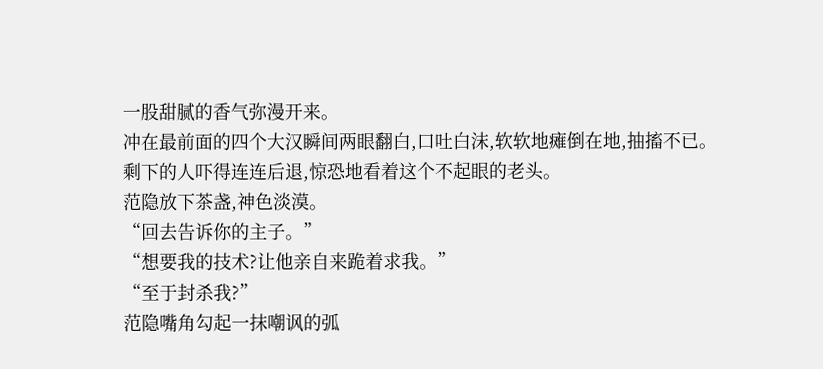一股甜腻的香气弥漫开来。
冲在最前面的四个大汉瞬间两眼翻白,口吐白沫,软软地瘫倒在地,抽搐不已。
剩下的人吓得连连后退,惊恐地看着这个不起眼的老头。
范隐放下茶盏,神色淡漠。
“回去告诉你的主子。”
“想要我的技术?让他亲自来跪着求我。”
“至于封杀我?”
范隐嘴角勾起一抹嘲讽的弧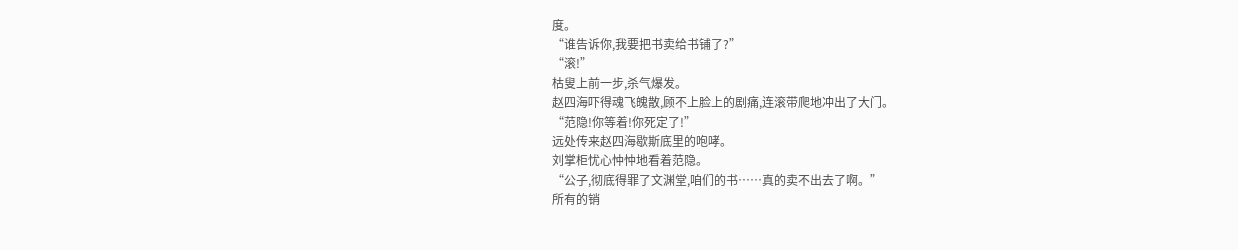度。
“谁告诉你,我要把书卖给书铺了?”
“滚!”
枯叟上前一步,杀气爆发。
赵四海吓得魂飞魄散,顾不上脸上的剧痛,连滚带爬地冲出了大门。
“范隐!你等着!你死定了!”
远处传来赵四海歇斯底里的咆哮。
刘掌柜忧心忡忡地看着范隐。
“公子,彻底得罪了文渊堂,咱们的书……真的卖不出去了啊。”
所有的销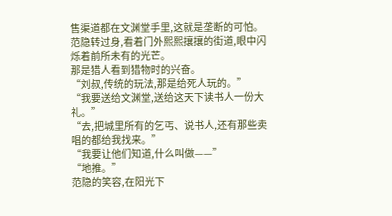售渠道都在文渊堂手里,这就是垄断的可怕。
范隐转过身,看着门外熙熙攘攘的街道,眼中闪烁着前所未有的光芒。
那是猎人看到猎物时的兴奋。
“刘叔,传统的玩法,那是给死人玩的。”
“我要送给文渊堂,送给这天下读书人一份大礼。”
“去,把城里所有的乞丐、说书人,还有那些卖唱的都给我找来。”
“我要让他们知道,什么叫做——”
“地推。”
范隐的笑容,在阳光下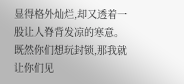显得格外灿烂,却又透着一股让人脊背发凉的寒意。
既然你们想玩封锁,那我就让你们见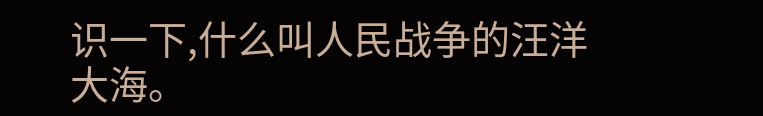识一下,什么叫人民战争的汪洋大海。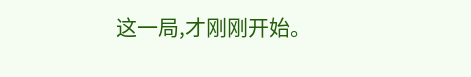这一局,才刚刚开始。